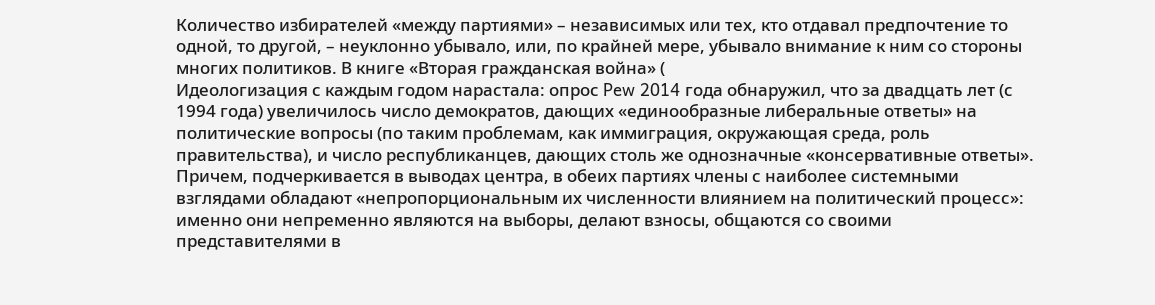Количество избирателей «между партиями» – независимых или тех, кто отдавал предпочтение то одной, то другой, – неуклонно убывало, или, по крайней мере, убывало внимание к ним со стороны многих политиков. В книге «Вторая гражданская война» (
Идеологизация с каждым годом нарастала: опрос Pew 2014 года обнаружил, что за двадцать лет (с 1994 года) увеличилось число демократов, дающих «единообразные либеральные ответы» на политические вопросы (по таким проблемам, как иммиграция, окружающая среда, роль правительства), и число республиканцев, дающих столь же однозначные «консервативные ответы». Причем, подчеркивается в выводах центра, в обеих партиях члены с наиболее системными взглядами обладают «непропорциональным их численности влиянием на политический процесс»: именно они непременно являются на выборы, делают взносы, общаются со своими представителями в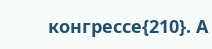конгрессе{210}. А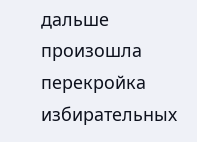дальше произошла перекройка избирательных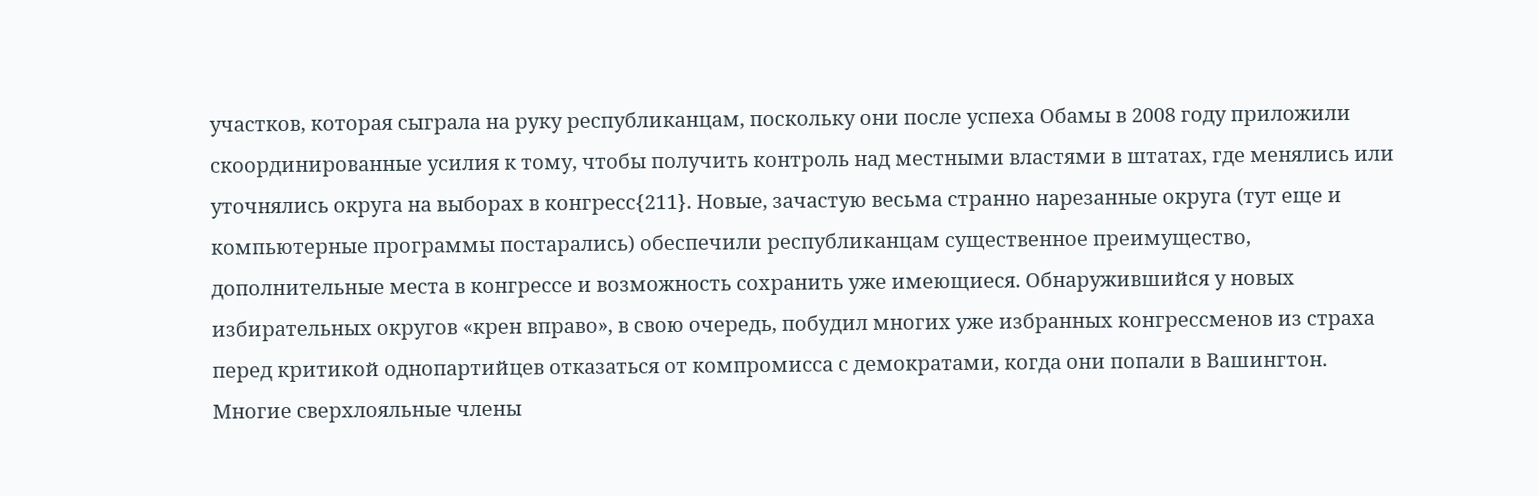участков, которая сыграла на руку республиканцам, поскольку они после успеха Обамы в 2008 году приложили скоординированные усилия к тому, чтобы получить контроль над местными властями в штатах, где менялись или уточнялись округа на выборах в конгресс{211}. Новые, зачастую весьма странно нарезанные округа (тут еще и компьютерные программы постарались) обеспечили республиканцам существенное преимущество, дополнительные места в конгрессе и возможность сохранить уже имеющиеся. Обнаружившийся у новых избирательных округов «крен вправо», в свою очередь, побудил многих уже избранных конгрессменов из страха перед критикой однопартийцев отказаться от компромисса с демократами, когда они попали в Вашингтон.
Многие сверхлояльные члены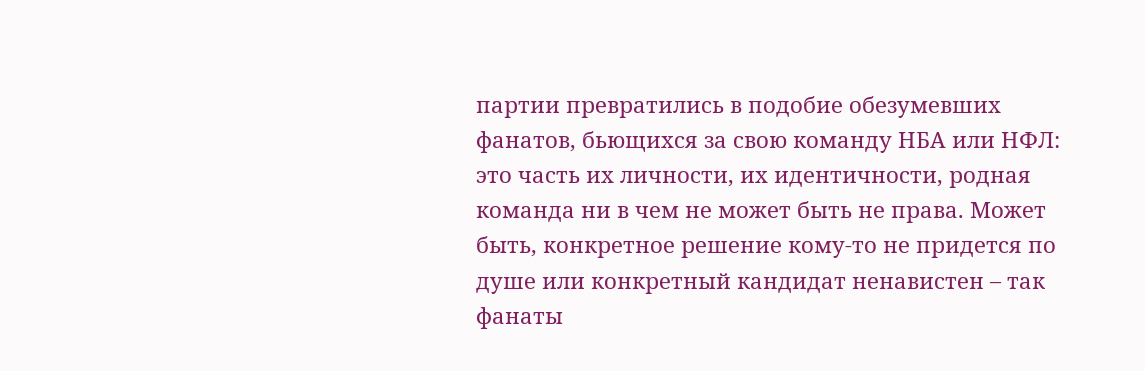партии превратились в подобие обезумевших фанатов, бьющихся за свою команду НБА или НФЛ: это часть их личности, их идентичности, родная команда ни в чем не может быть не права. Может быть, конкретное решение кому-то не придется по душе или конкретный кандидат ненавистен – так фанаты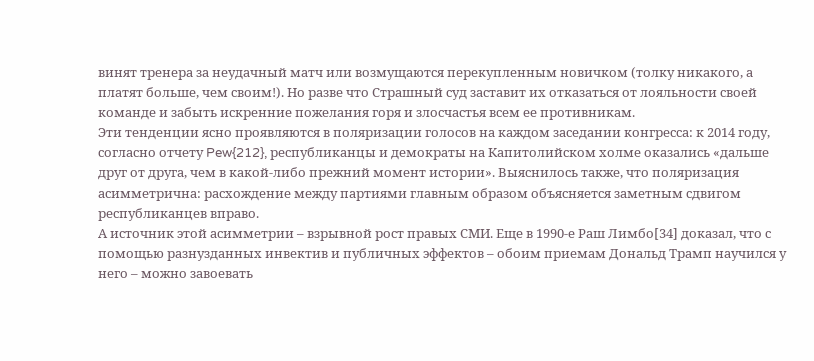винят тренера за неудачный матч или возмущаются перекупленным новичком (толку никакого, а платят больше, чем своим!). Но разве что Страшный суд заставит их отказаться от лояльности своей команде и забыть искренние пожелания горя и злосчастья всем ее противникам.
Эти тенденции ясно проявляются в поляризации голосов на каждом заседании конгресса: к 2014 году, согласно отчету Pew{212}, республиканцы и демократы на Капитолийском холме оказались «дальше друг от друга, чем в какой-либо прежний момент истории». Выяснилось также, что поляризация асимметрична: расхождение между партиями главным образом объясняется заметным сдвигом республиканцев вправо.
А источник этой асимметрии – взрывной рост правых СМИ. Еще в 1990-е Раш Лимбо[34] доказал, что с помощью разнузданных инвектив и публичных эффектов – обоим приемам Дональд Трамп научился у него – можно завоевать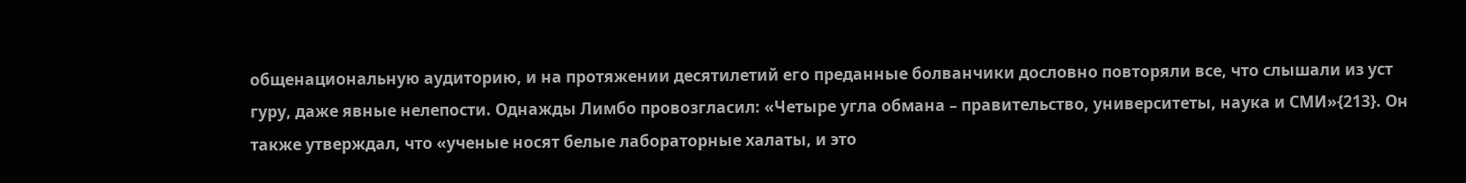общенациональную аудиторию, и на протяжении десятилетий его преданные болванчики дословно повторяли все, что слышали из уст гуру, даже явные нелепости. Однажды Лимбо провозгласил: «Четыре угла обмана – правительство, университеты, наука и СМИ»{213}. Он также утверждал, что «ученые носят белые лабораторные халаты, и это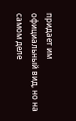придает им официальный вид, но на самом деле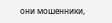они мошенники,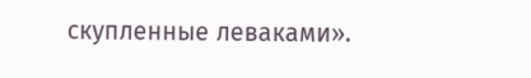скупленные леваками».